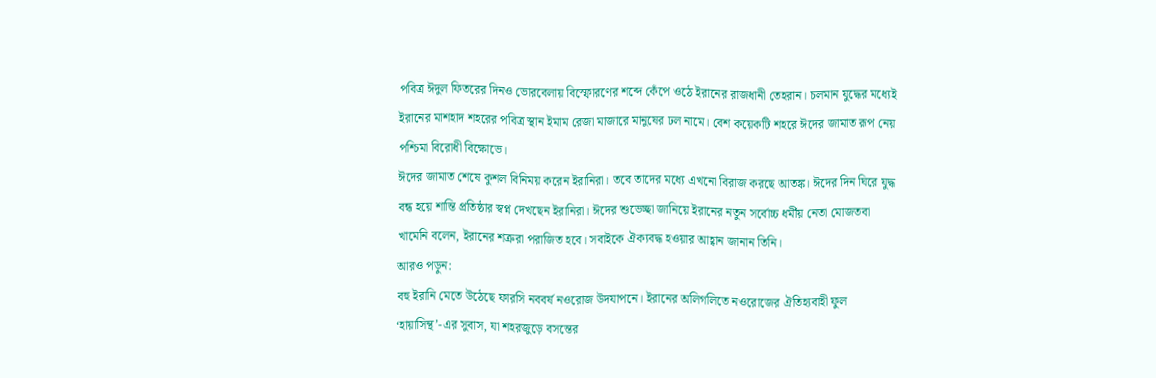পবিত্র ঈদুল ফিতরের দিনও ভোরবেলায় বিস্ফোরণের শব্দে কেঁপে ওঠে ইরানের রাজধানী তেহরান। চলমান যুদ্ধের মধ্যেই ইরানের মাশহাদ শহরের পবিত্র স্থান ইমাম রেজা মাজারে মানুষের ঢল নামে। বেশ কয়েকটি শহরে ঈদের জামাত রূপ নেয় পশ্চিমা বিরোধী বিক্ষোভে।
ঈদের জামাত শেষে কুশল বিনিময় করেন ইরানিরা। তবে তাদের মধ্যে এখনো বিরাজ করছে আতঙ্ক। ঈদের দিন ঘিরে যুদ্ধ বন্ধ হয়ে শান্তি প্রতিষ্ঠার স্বপ্ন দেখছেন ইরানিরা। ঈদের শুভেচ্ছা জানিয়ে ইরানের নতুন সর্বোচ্চ ধর্মীয় নেতা মোজতবা খামেনি বলেন, ইরানের শত্রুরা পরাজিত হবে। সবাইকে ঐক্যবদ্ধ হওয়ার আহ্বান জানান তিনি।
আরও পড়ুন:
বহু ইরানি মেতে উঠেছে ফারসি নববর্ষ নওরোজ উদযাপনে। ইরানের অলিগলিতে নওরোজের ঐতিহ্যবাহী ফুল ‘হায়াসিন্থ’-এর সুবাস, যা শহরজুড়ে বসন্তের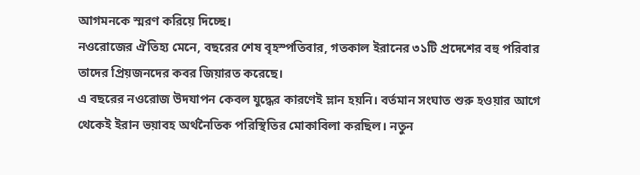আগমনকে স্মরণ করিয়ে দিচ্ছে।
নওরোজের ঐতিহ্য মেনে, বছরের শেষ বৃহস্পতিবার, গতকাল ইরানের ৩১টি প্রদেশের বহু পরিবার তাদের প্রিয়জনদের কবর জিয়ারত করেছে।
এ বছরের নওরোজ উদযাপন কেবল যুদ্ধের কারণেই ম্লান হয়নি। বর্তমান সংঘাত শুরু হওয়ার আগে থেকেই ইরান ভয়াবহ অর্থনৈতিক পরিস্থিতির মোকাবিলা করছিল। নতুন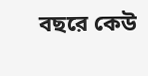বছরে কেউ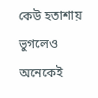কেউ হতাশায় ভুগলেও অনেকেই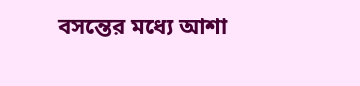বসন্তের মধ্যে আশা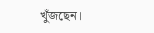খুঁজছেন।